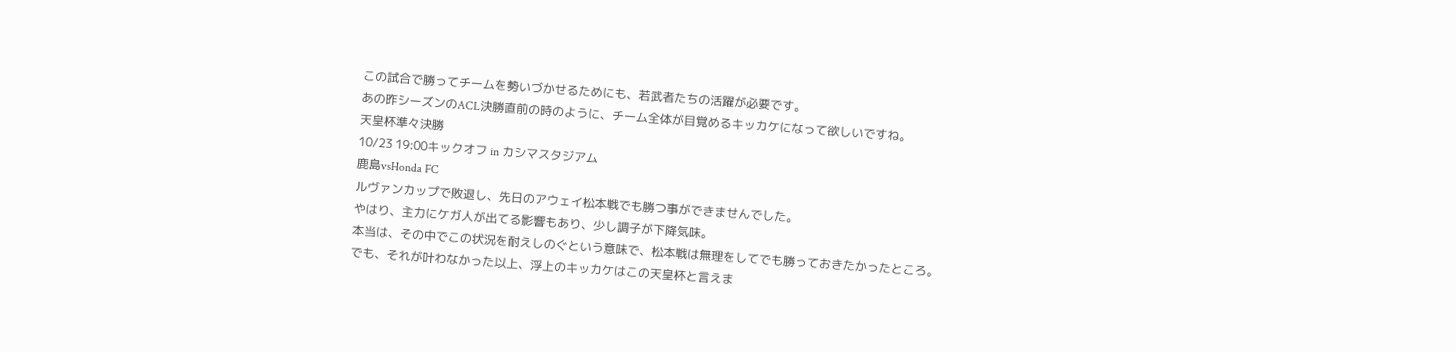この試合で勝ってチームを勢いづかせるためにも、若武者たちの活躍が必要です。
あの昨シーズンのACL決勝直前の時のように、チーム全体が目覚めるキッカケになって欲しいですね。
天皇杯準々決勝
10/23 19:00キックオフ in カシマスタジアム
鹿島vsHonda FC
ルヴァンカップで敗退し、先日のアウェイ松本戦でも勝つ事ができませんでした。
やはり、主力にケガ人が出てる影響もあり、少し調子が下降気味。
本当は、その中でこの状況を耐えしのぐという意味で、松本戦は無理をしてでも勝っておきたかったところ。
でも、それが叶わなかった以上、浮上のキッカケはこの天皇杯と言えま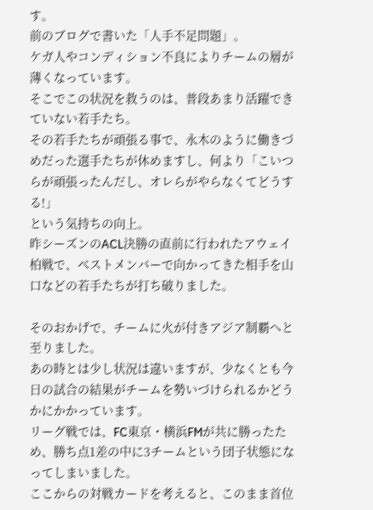す。
前のブログで書いた「人手不足問題」。
ケガ人やコンディション不良によりチームの層が薄くなっています。
そこでこの状況を救うのは、普段あまり活躍できていない若手たち。
その若手たちが頑張る事で、永木のように働きづめだった選手たちが休めますし、何より「こいつらが頑張ったんだし、オレらがやらなくてどうする!」
という気持ちの向上。
昨シーズンのACL決勝の直前に行われたアウェイ柏戦で、ベストメンバーで向かってきた相手を山口などの若手たちが打ち破りました。

そのおかげで、チームに火が付きアジア制覇へと至りました。
あの時とは少し状況は違いますが、少なくとも今日の試合の結果がチームを勢いづけられるかどうかにかかっています。
リーグ戦では、FC東京・横浜FMが共に勝ったため、勝ち点1差の中に3チームという団子状態になってしまいました。
ここからの対戦カードを考えると、このまま首位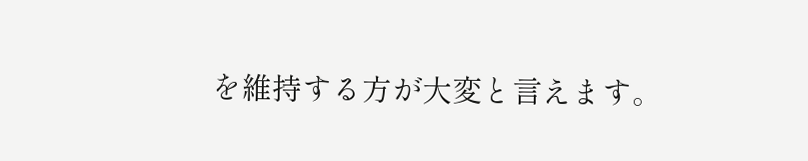を維持する方が大変と言えます。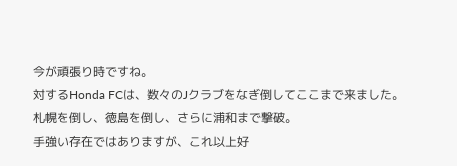今が頑張り時ですね。
対するHonda FCは、数々のJクラブをなぎ倒してここまで来ました。
札幌を倒し、徳島を倒し、さらに浦和まで撃破。
手強い存在ではありますが、これ以上好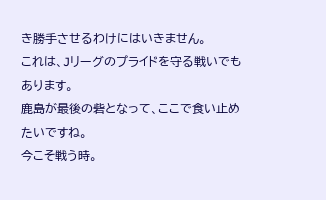き勝手させるわけにはいきません。
これは、Jリーグのプライドを守る戦いでもあります。
鹿島が最後の砦となって、ここで食い止めたいですね。
今こそ戦う時。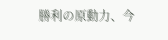勝利の原動力、今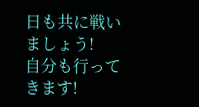日も共に戦いましょう!
自分も行ってきます!